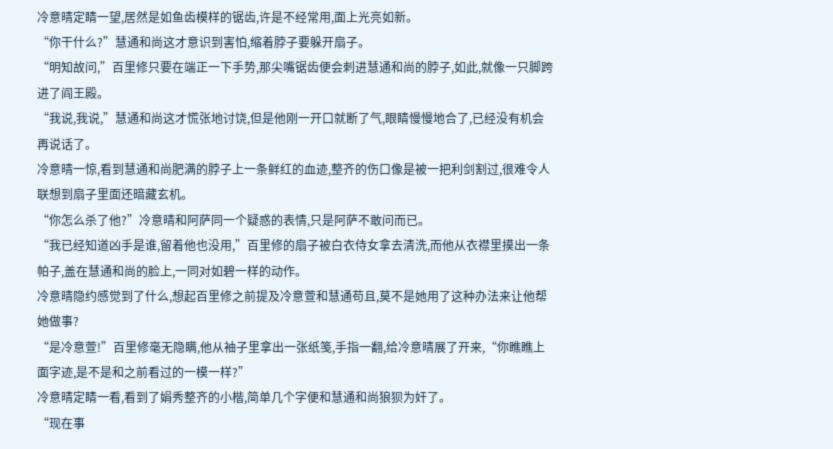冷意晴定睛一望,居然是如鱼齿模样的锯齿,许是不经常用,面上光亮如新。
“你干什么?”慧通和尚这才意识到害怕,缩着脖子要躲开扇子。
“明知故问,”百里修只要在端正一下手势,那尖嘴锯齿便会刺进慧通和尚的脖子,如此,就像一只脚跨进了阎王殿。
“我说,我说,”慧通和尚这才慌张地讨饶,但是他刚一开口就断了气,眼睛慢慢地合了,已经没有机会再说话了。
冷意晴一惊,看到慧通和尚肥满的脖子上一条鲜红的血迹,整齐的伤口像是被一把利剑割过,很难令人联想到扇子里面还暗藏玄机。
“你怎么杀了他?”冷意晴和阿萨同一个疑惑的表情,只是阿萨不敢问而已。
“我已经知道凶手是谁,留着他也没用,”百里修的扇子被白衣侍女拿去清洗,而他从衣襟里摸出一条帕子,盖在慧通和尚的脸上,一同对如碧一样的动作。
冷意晴隐约感觉到了什么,想起百里修之前提及冷意萱和慧通苟且,莫不是她用了这种办法来让他帮她做事?
“是冷意萱!”百里修毫无隐瞒,他从袖子里拿出一张纸笺,手指一翻,给冷意晴展了开来,“你瞧瞧上面字迹,是不是和之前看过的一模一样?”
冷意晴定睛一看,看到了娟秀整齐的小楷,简单几个字便和慧通和尚狼狈为奸了。
“现在事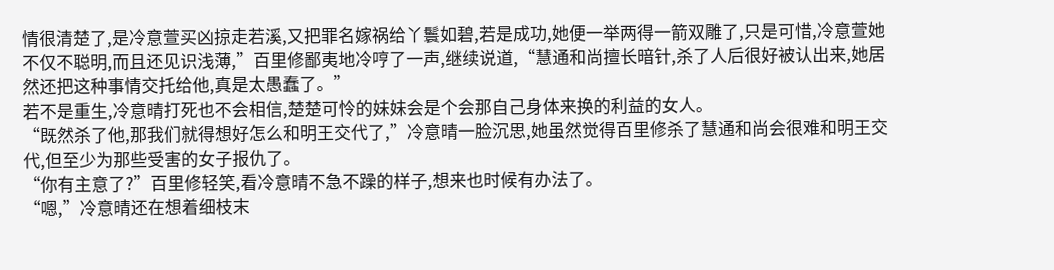情很清楚了,是冷意萱买凶掠走若溪,又把罪名嫁祸给丫鬟如碧,若是成功,她便一举两得一箭双雕了,只是可惜,冷意萱她不仅不聪明,而且还见识浅薄,”百里修鄙夷地冷哼了一声,继续说道,“慧通和尚擅长暗针,杀了人后很好被认出来,她居然还把这种事情交托给他,真是太愚蠢了。”
若不是重生,冷意晴打死也不会相信,楚楚可怜的妹妹会是个会那自己身体来换的利益的女人。
“既然杀了他,那我们就得想好怎么和明王交代了,”冷意晴一脸沉思,她虽然觉得百里修杀了慧通和尚会很难和明王交代,但至少为那些受害的女子报仇了。
“你有主意了?”百里修轻笑,看冷意晴不急不躁的样子,想来也时候有办法了。
“嗯,”冷意晴还在想着细枝末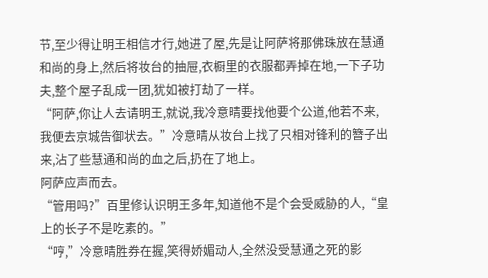节,至少得让明王相信才行,她进了屋,先是让阿萨将那佛珠放在慧通和尚的身上,然后将妆台的抽屉,衣橱里的衣服都弄掉在地,一下子功夫,整个屋子乱成一团,犹如被打劫了一样。
“阿萨,你让人去请明王,就说,我冷意晴要找他要个公道,他若不来,我便去京城告御状去。”冷意晴从妆台上找了只相对锋利的簪子出来,沾了些慧通和尚的血之后,扔在了地上。
阿萨应声而去。
“管用吗?”百里修认识明王多年,知道他不是个会受威胁的人,“皇上的长子不是吃素的。”
“哼,”冷意晴胜券在握,笑得娇媚动人,全然没受慧通之死的影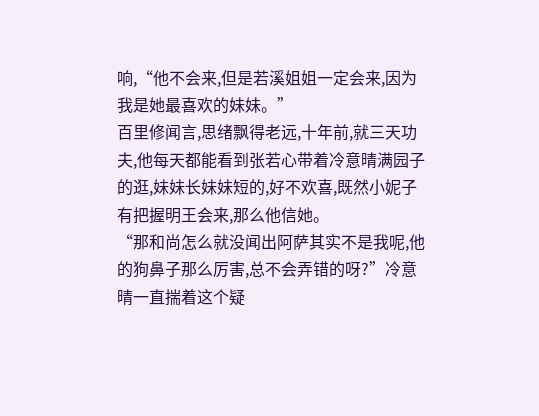响,“他不会来,但是若溪姐姐一定会来,因为我是她最喜欢的妹妹。”
百里修闻言,思绪飘得老远,十年前,就三天功夫,他每天都能看到张若心带着冷意晴满园子的逛,妹妹长妹妹短的,好不欢喜,既然小妮子有把握明王会来,那么他信她。
“那和尚怎么就没闻出阿萨其实不是我呢,他的狗鼻子那么厉害,总不会弄错的呀?”冷意晴一直揣着这个疑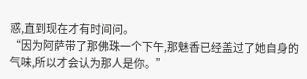惑,直到现在才有时间问。
“因为阿萨带了那佛珠一个下午,那魅香已经盖过了她自身的气味,所以才会认为那人是你。”